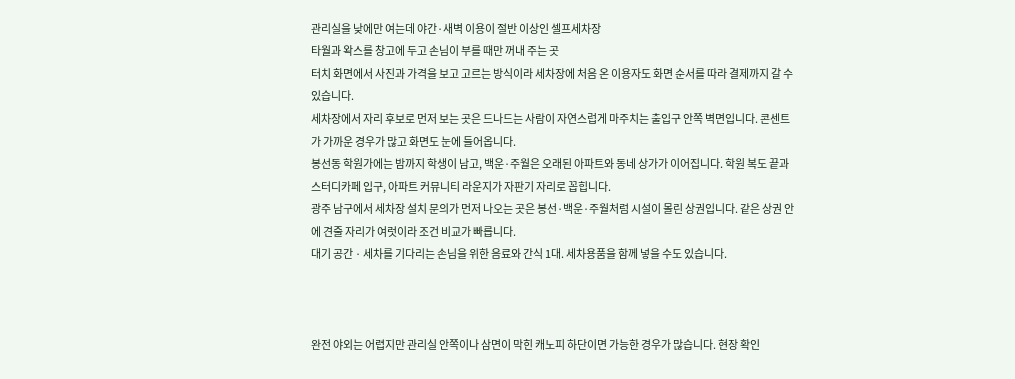관리실을 낮에만 여는데 야간·새벽 이용이 절반 이상인 셀프세차장
타월과 왁스를 창고에 두고 손님이 부를 때만 꺼내 주는 곳
터치 화면에서 사진과 가격을 보고 고르는 방식이라 세차장에 처음 온 이용자도 화면 순서를 따라 결제까지 갈 수 있습니다.
세차장에서 자리 후보로 먼저 보는 곳은 드나드는 사람이 자연스럽게 마주치는 출입구 안쪽 벽면입니다. 콘센트가 가까운 경우가 많고 화면도 눈에 들어옵니다.
봉선동 학원가에는 밤까지 학생이 남고, 백운·주월은 오래된 아파트와 동네 상가가 이어집니다. 학원 복도 끝과 스터디카페 입구, 아파트 커뮤니티 라운지가 자판기 자리로 꼽힙니다.
광주 남구에서 세차장 설치 문의가 먼저 나오는 곳은 봉선·백운·주월처럼 시설이 몰린 상권입니다. 같은 상권 안에 견줄 자리가 여럿이라 조건 비교가 빠릅니다.
대기 공간 · 세차를 기다리는 손님을 위한 음료와 간식 1대. 세차용품을 함께 넣을 수도 있습니다.



완전 야외는 어렵지만 관리실 안쪽이나 삼면이 막힌 캐노피 하단이면 가능한 경우가 많습니다. 현장 확인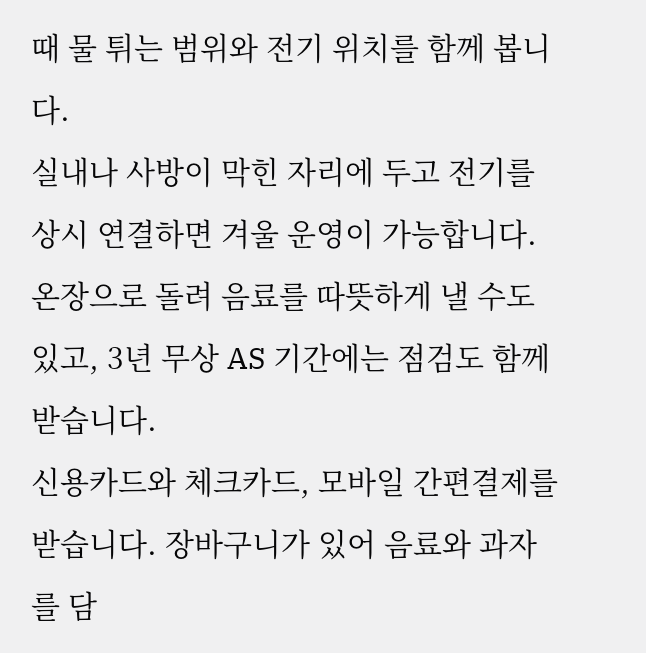때 물 튀는 범위와 전기 위치를 함께 봅니다.
실내나 사방이 막힌 자리에 두고 전기를 상시 연결하면 겨울 운영이 가능합니다. 온장으로 돌려 음료를 따뜻하게 낼 수도 있고, 3년 무상 AS 기간에는 점검도 함께 받습니다.
신용카드와 체크카드, 모바일 간편결제를 받습니다. 장바구니가 있어 음료와 과자를 담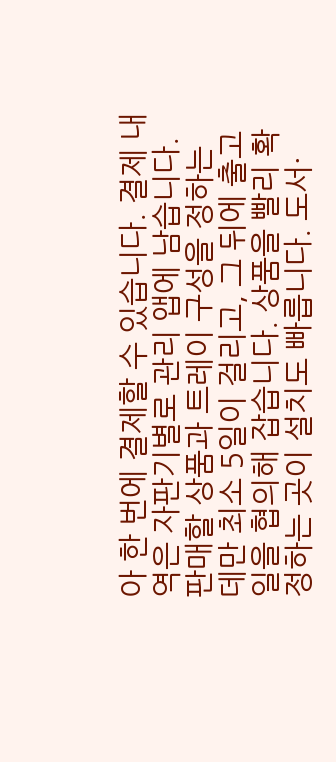아 한 번에 결제할 수 있습니다. 결제 내역은 자판기별로 관리 앱에 남습니다.
판매할 상품과 트레이 구성을 정하는 데만 최소 5일이 걸리고, 그 뒤에 출고일을 협의해 잡습니다. 상품을 빨리 확정하는 곳이 설치도 빠릅니다. 도서·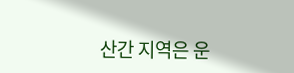산간 지역은 운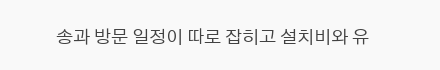송과 방문 일정이 따로 잡히고 설치비와 유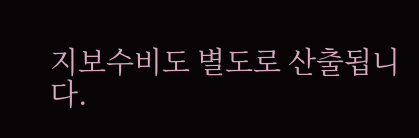지보수비도 별도로 산출됩니다.